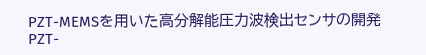PZT-MEMSを用いた高分解能圧力波検出センサの開発
PZT-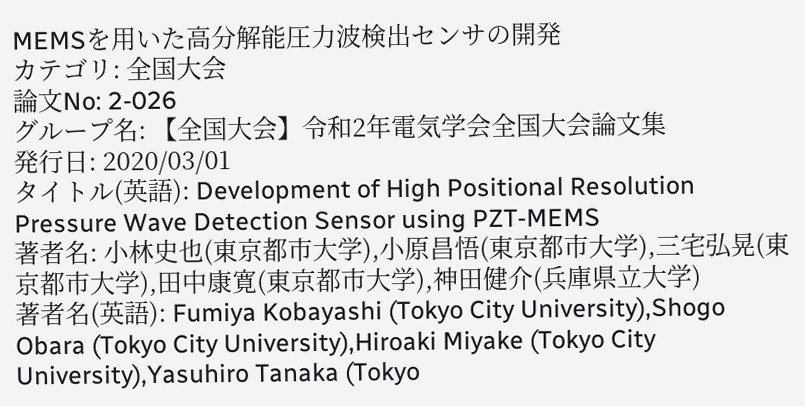MEMSを用いた高分解能圧力波検出センサの開発
カテゴリ: 全国大会
論文No: 2-026
グループ名: 【全国大会】令和2年電気学会全国大会論文集
発行日: 2020/03/01
タイトル(英語): Development of High Positional Resolution Pressure Wave Detection Sensor using PZT-MEMS
著者名: 小林史也(東京都市大学),小原昌悟(東京都市大学),三宅弘晃(東京都市大学),田中康寛(東京都市大学),神田健介(兵庫県立大学)
著者名(英語): Fumiya Kobayashi (Tokyo City University),Shogo Obara (Tokyo City University),Hiroaki Miyake (Tokyo City University),Yasuhiro Tanaka (Tokyo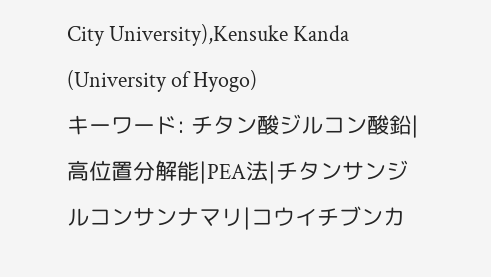City University),Kensuke Kanda (University of Hyogo)
キーワード: チタン酸ジルコン酸鉛|高位置分解能|PEA法|チタンサンジルコンサンナマリ|コウイチブンカ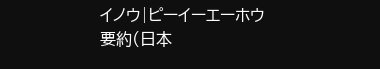イノウ|ピーイーエーホウ
要約(日本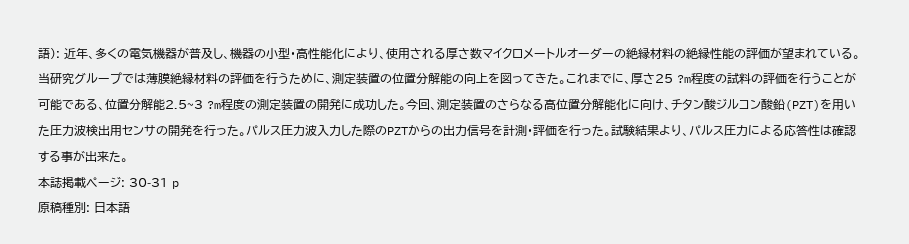語): 近年、多くの電気機器が普及し、機器の小型・高性能化により、使用される厚さ数マイクロメートルオーダーの絶縁材料の絶縁性能の評価が望まれている。当研究グループでは薄膜絶縁材料の評価を行うために、測定装置の位置分解能の向上を図ってきた。これまでに、厚さ25 ?m程度の試料の評価を行うことが可能である、位置分解能2.5~3 ?m程度の測定装置の開発に成功した。今回、測定装置のさらなる高位置分解能化に向け、チタン酸ジルコン酸鉛(PZT)を用いた圧力波検出用センサの開発を行った。パルス圧力波入力した際のPZTからの出力信号を計測・評価を行った。試験結果より、パルス圧力による応答性は確認する事が出来た。
本誌掲載ページ: 30-31 p
原稿種別: 日本語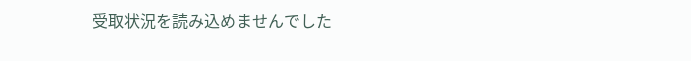受取状況を読み込めませんでした